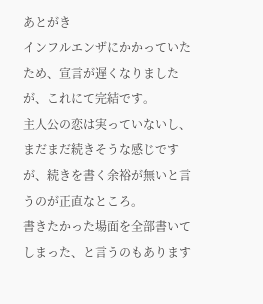あとがき
インフルエンザにかかっていたため、宣言が遅くなりましたが、これにて完結です。
主人公の恋は実っていないし、まだまだ続きそうな感じですが、続きを書く余裕が無いと言うのが正直なところ。
書きたかった場面を全部書いてしまった、と言うのもあります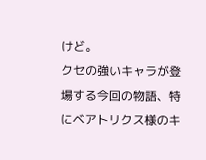けど。
クセの強いキャラが登場する今回の物語、特にベアトリクス様のキ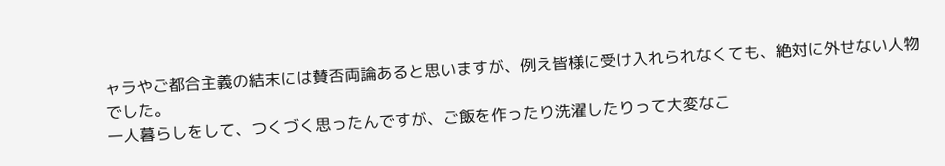ャラやご都合主義の結末には賛否両論あると思いますが、例え皆様に受け入れられなくても、絶対に外せない人物でした。
一人暮らしをして、つくづく思ったんですが、ご飯を作ったり洗濯したりって大変なこ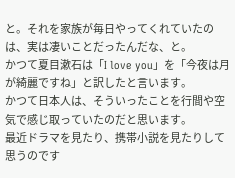と。それを家族が毎日やってくれていたのは、実は凄いことだったんだな、と。
かつて夏目漱石は「I love you」を「今夜は月が綺麗ですね」と訳したと言います。
かつて日本人は、そういったことを行間や空気で感じ取っていたのだと思います。
最近ドラマを見たり、携帯小説を見たりして思うのです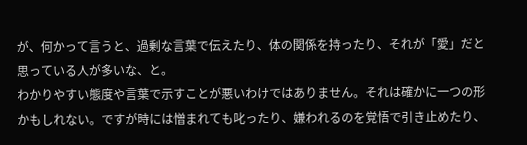が、何かって言うと、過剰な言葉で伝えたり、体の関係を持ったり、それが「愛」だと思っている人が多いな、と。
わかりやすい態度や言葉で示すことが悪いわけではありません。それは確かに一つの形かもしれない。ですが時には憎まれても叱ったり、嫌われるのを覚悟で引き止めたり、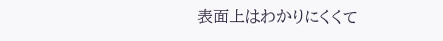表面上はわかりにくくて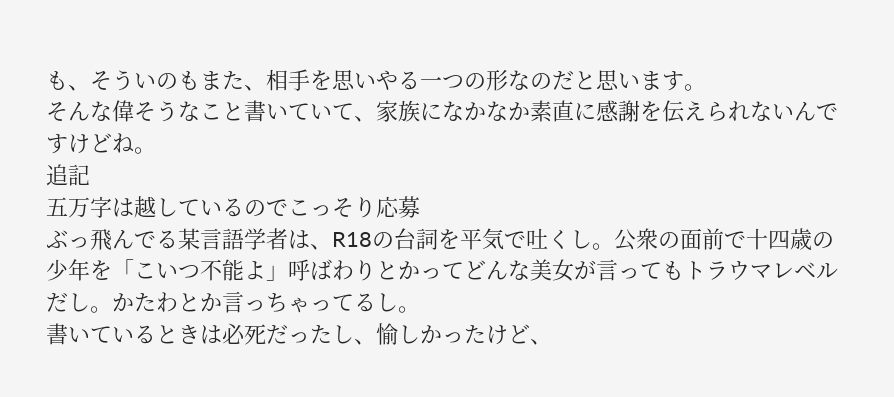も、そういのもまた、相手を思いやる一つの形なのだと思います。
そんな偉そうなこと書いていて、家族になかなか素直に感謝を伝えられないんですけどね。
追記
五万字は越しているのでこっそり応募
ぶっ飛んでる某言語学者は、R18の台詞を平気で吐くし。公衆の面前で十四歳の少年を「こいつ不能よ」呼ばわりとかってどんな美女が言ってもトラウマレベルだし。かたわとか言っちゃってるし。
書いているときは必死だったし、愉しかったけど、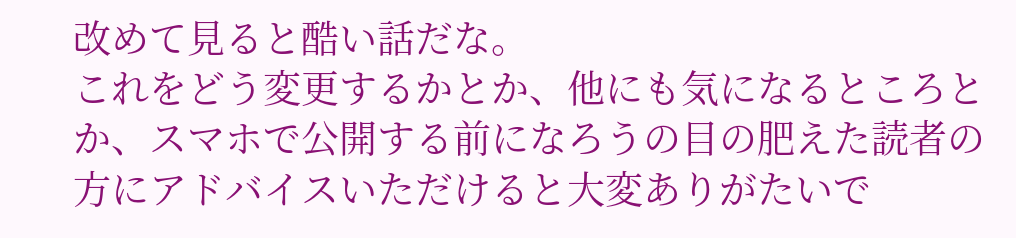改めて見ると酷い話だな。
これをどう変更するかとか、他にも気になるところとか、スマホで公開する前になろうの目の肥えた読者の方にアドバイスいただけると大変ありがたいで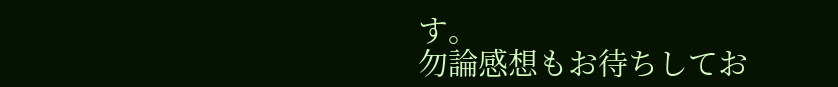す。
勿論感想もお待ちしてお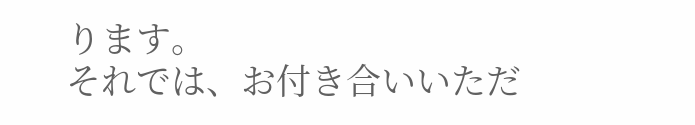ります。
それでは、お付き合いいただ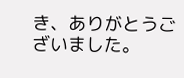き、ありがとうございました。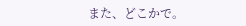また、どこかで。